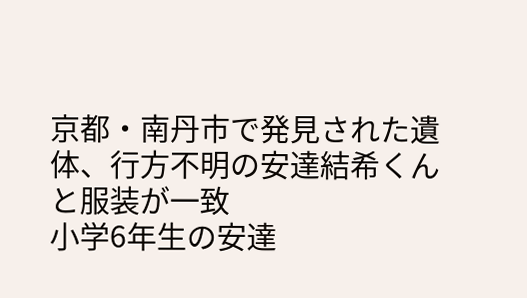京都・南丹市で発見された遺体、行方不明の安達結希くんと服装が一致
小学6年生の安達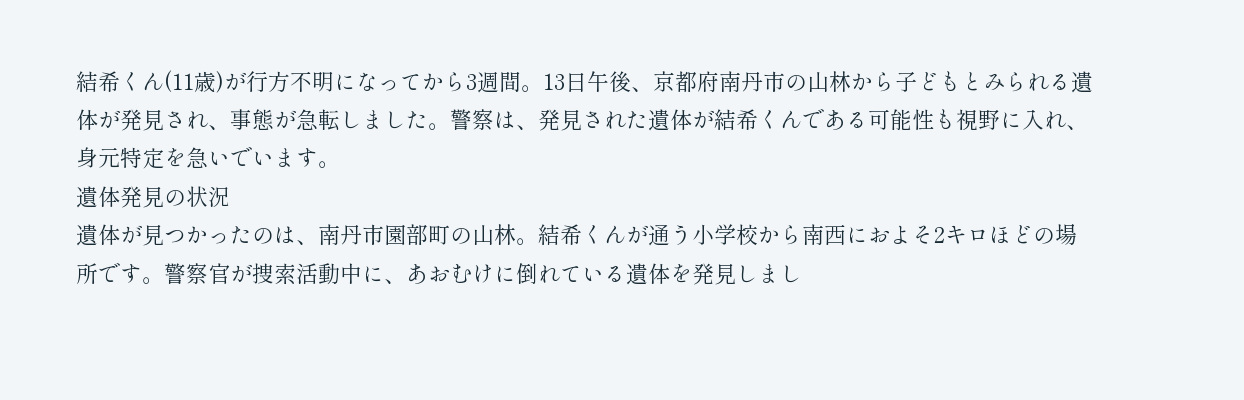結希くん(11歳)が行方不明になってから3週間。13日午後、京都府南丹市の山林から子どもとみられる遺体が発見され、事態が急転しました。警察は、発見された遺体が結希くんである可能性も視野に入れ、身元特定を急いでいます。
遺体発見の状況
遺体が見つかったのは、南丹市園部町の山林。結希くんが通う小学校から南西におよそ2キロほどの場所です。警察官が捜索活動中に、あおむけに倒れている遺体を発見しまし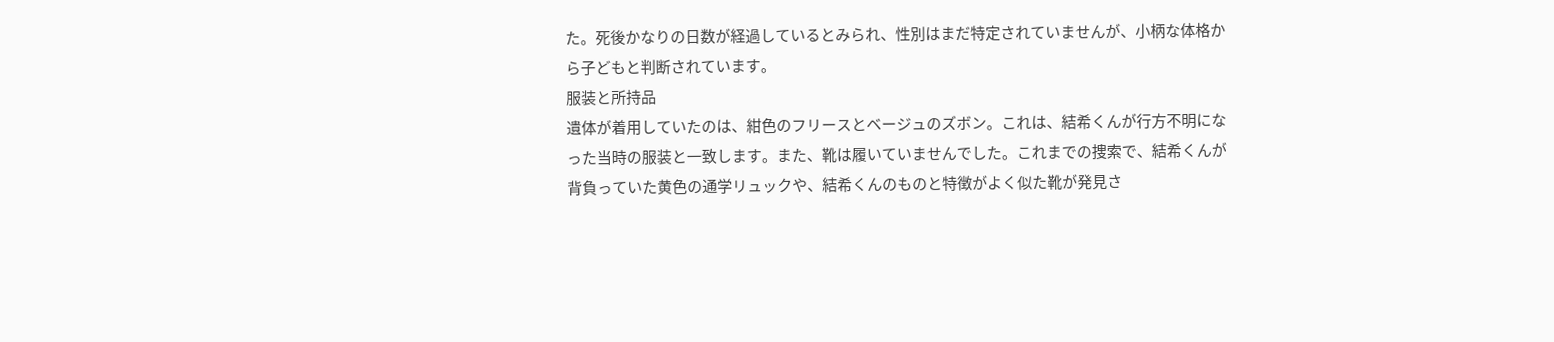た。死後かなりの日数が経過しているとみられ、性別はまだ特定されていませんが、小柄な体格から子どもと判断されています。
服装と所持品
遺体が着用していたのは、紺色のフリースとベージュのズボン。これは、結希くんが行方不明になった当時の服装と一致します。また、靴は履いていませんでした。これまでの捜索で、結希くんが背負っていた黄色の通学リュックや、結希くんのものと特徴がよく似た靴が発見さ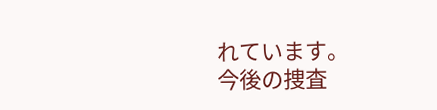れています。
今後の捜査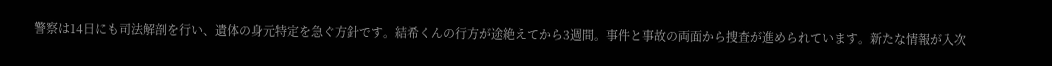警察は14日にも司法解剖を行い、遺体の身元特定を急ぐ方針です。結希くんの行方が途絶えてから3週間。事件と事故の両面から捜査が進められています。新たな情報が入次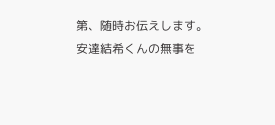第、随時お伝えします。
安達結希くんの無事を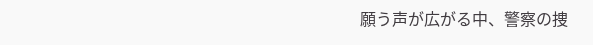願う声が広がる中、警察の捜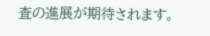査の進展が期待されます。